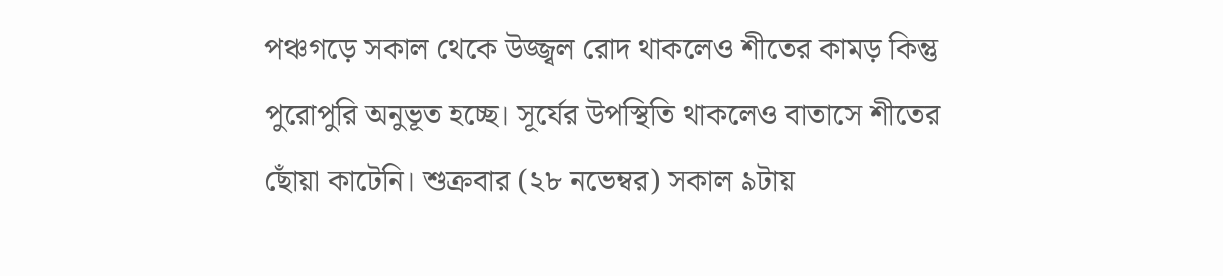পঞ্চগড়ে সকাল থেকে উজ্জ্বল রোদ থাকলেও শীতের কামড় কিন্তু পুরোপুরি অনুভূত হচ্ছে। সূর্যের উপস্থিতি থাকলেও বাতাসে শীতের ছোঁয়া কাটেনি। শুক্রবার (২৮ নভেম্বর) সকাল ৯টায়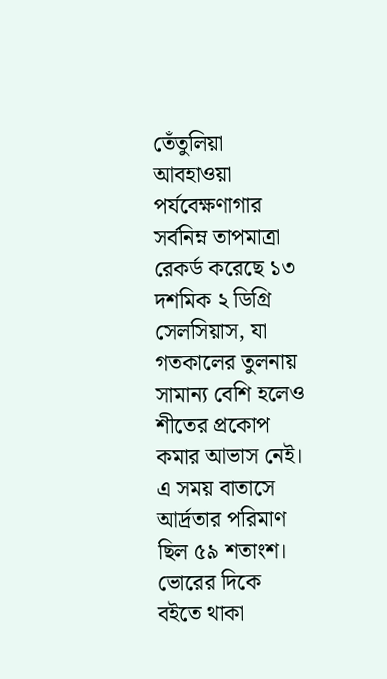তেঁতুলিয়া আবহাওয়া পর্যবেক্ষণাগার সর্বনিম্ন তাপমাত্রা রেকর্ড করেছে ১৩ দশমিক ২ ডিগ্রি সেলসিয়াস, যা গতকালের তুলনায় সামান্য বেশি হলেও শীতের প্রকোপ কমার আভাস নেই।
এ সময় বাতাসে আর্দ্রতার পরিমাণ ছিল ৫৯ শতাংশ। ভোরের দিকে বইতে থাকা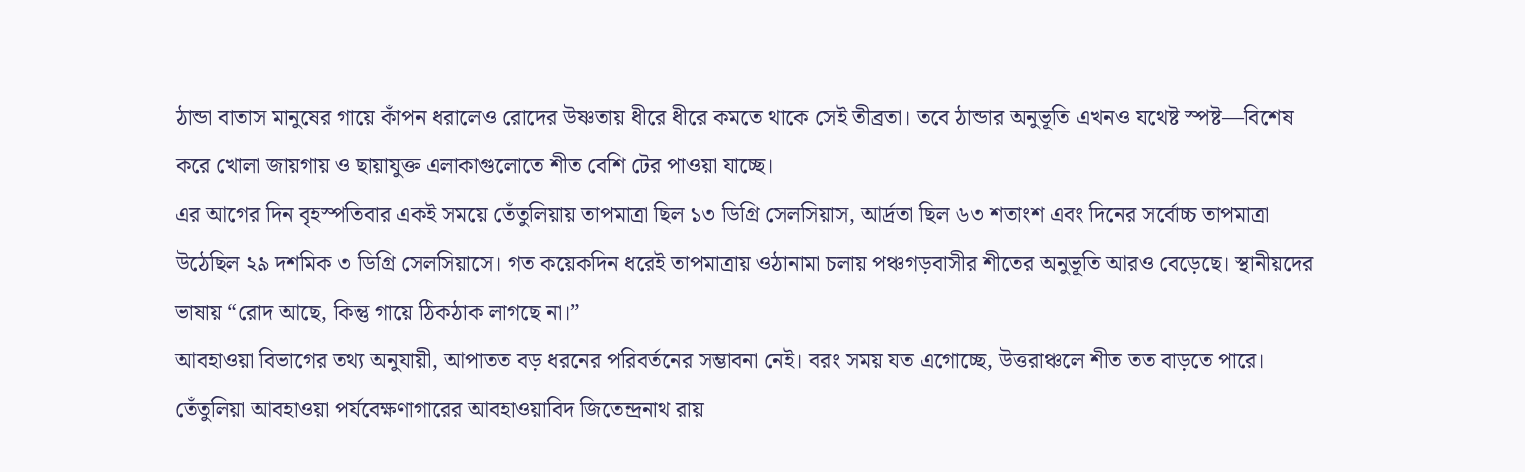ঠান্ডা বাতাস মানুষের গায়ে কাঁপন ধরালেও রোদের উষ্ণতায় ধীরে ধীরে কমতে থাকে সেই তীব্রতা। তবে ঠান্ডার অনুভূতি এখনও যথেষ্ট স্পষ্ট—বিশেষ করে খোলা জায়গায় ও ছায়াযুক্ত এলাকাগুলোতে শীত বেশি টের পাওয়া যাচ্ছে।
এর আগের দিন বৃহস্পতিবার একই সময়ে তেঁতুলিয়ায় তাপমাত্রা ছিল ১৩ ডিগ্রি সেলসিয়াস, আর্দ্রতা ছিল ৬৩ শতাংশ এবং দিনের সর্বোচ্চ তাপমাত্রা উঠেছিল ২৯ দশমিক ৩ ডিগ্রি সেলসিয়াসে। গত কয়েকদিন ধরেই তাপমাত্রায় ওঠানামা চলায় পঞ্চগড়বাসীর শীতের অনুভূতি আরও বেড়েছে। স্থানীয়দের ভাষায় “রোদ আছে, কিন্তু গায়ে ঠিকঠাক লাগছে না।”
আবহাওয়া বিভাগের তথ্য অনুযায়ী, আপাতত বড় ধরনের পরিবর্তনের সম্ভাবনা নেই। বরং সময় যত এগোচ্ছে, উত্তরাঞ্চলে শীত তত বাড়তে পারে। তেঁতুলিয়া আবহাওয়া পর্যবেক্ষণাগারের আবহাওয়াবিদ জিতেন্দ্রনাথ রায়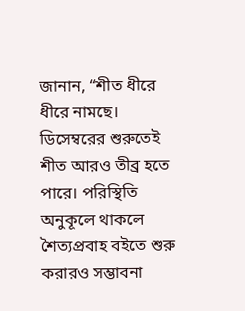জানান, “শীত ধীরে ধীরে নামছে। ডিসেম্বরের শুরুতেই শীত আরও তীব্র হতে পারে। পরিস্থিতি অনুকূলে থাকলে শৈত্যপ্রবাহ বইতে শুরু করারও সম্ভাবনা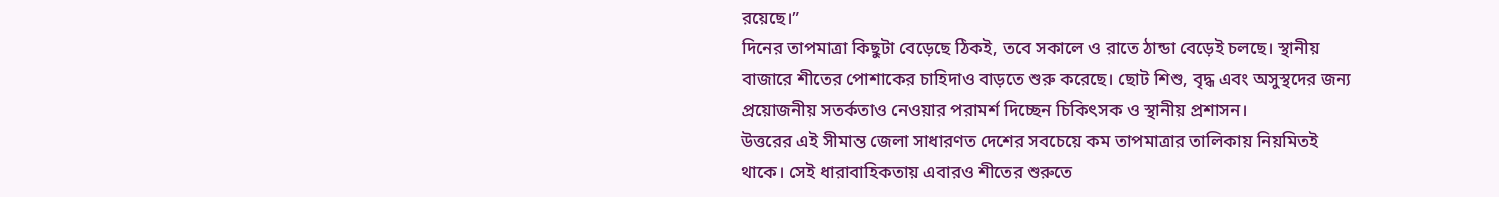রয়েছে।”
দিনের তাপমাত্রা কিছুটা বেড়েছে ঠিকই, তবে সকালে ও রাতে ঠান্ডা বেড়েই চলছে। স্থানীয় বাজারে শীতের পোশাকের চাহিদাও বাড়তে শুরু করেছে। ছোট শিশু, বৃদ্ধ এবং অসুস্থদের জন্য প্রয়োজনীয় সতর্কতাও নেওয়ার পরামর্শ দিচ্ছেন চিকিৎসক ও স্থানীয় প্রশাসন।
উত্তরের এই সীমান্ত জেলা সাধারণত দেশের সবচেয়ে কম তাপমাত্রার তালিকায় নিয়মিতই থাকে। সেই ধারাবাহিকতায় এবারও শীতের শুরুতে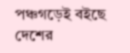পঞ্চগড়েই বইছে দেশের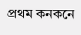প্রথম কনকনে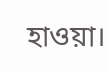হাওয়া।